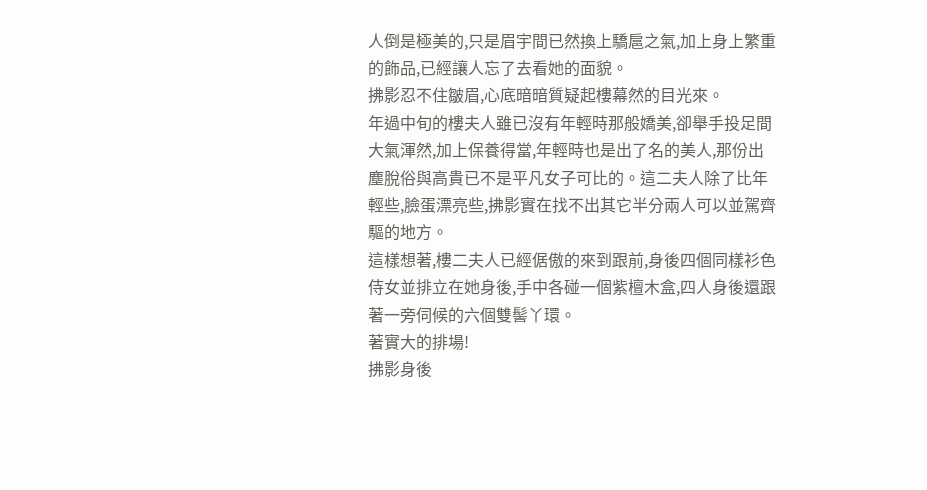人倒是極美的,只是眉宇間已然換上驕扈之氣,加上身上繁重的飾品,已經讓人忘了去看她的面貌。
拂影忍不住皺眉,心底暗暗質疑起樓幕然的目光來。
年過中旬的樓夫人雖已沒有年輕時那般嬌美,卻舉手投足間大氣渾然,加上保養得當,年輕時也是出了名的美人,那份出塵脫俗與高貴已不是平凡女子可比的。這二夫人除了比年輕些,臉蛋漂亮些,拂影實在找不出其它半分兩人可以並駕齊驅的地方。
這樣想著,樓二夫人已經倨傲的來到跟前,身後四個同樣衫色侍女並排立在她身後,手中各碰一個紫檀木盒,四人身後還跟著一旁伺候的六個雙髻丫環。
著實大的排場!
拂影身後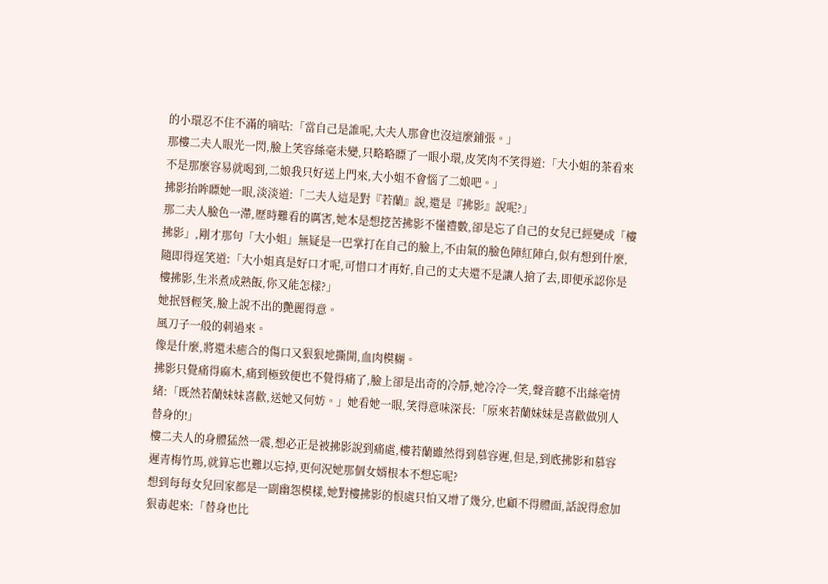的小環忍不住不滿的嘀咕:「當自己是誰呢,大夫人那會也沒這麼鋪張。」
那樓二夫人眼光一閃,臉上笑容絲毫未變,只略略瞟了一眼小環,皮笑肉不笑得道:「大小姐的茶看來不是那麼容易就喝到,二娘我只好送上門來,大小姐不會惱了二娘吧。」
拂影抬眸瞟她一眼,淡淡道:「二夫人這是對『若蘭』說,還是『拂影』說呢?」
那二夫人臉色一滯,歷時難看的厲害,她本是想挖苦拂影不懂禮數,卻是忘了自己的女兒已經變成「樓拂影」,剛才那句「大小姐」無疑是一巴掌打在自己的臉上,不由氣的臉色陣紅陣白,似有想到什麼,隨即得逞笑道:「大小姐真是好口才呢,可惜口才再好,自己的丈夫還不是讓人搶了去,即便承認你是樓拂影,生米煮成熟飯,你又能怎樣?」
她抿唇輕笑,臉上說不出的艷麗得意。
風刀子一般的刺過來。
像是什麼,將還未癒合的傷口又狠狠地撕開,血肉模糊。
拂影只覺痛得麻木,痛到極致便也不覺得痛了,臉上卻是出奇的冷靜,她冷冷一笑,聲音聽不出絲毫情緒:「既然若蘭妹妹喜歡,送她又何妨。」她看她一眼,笑得意味深長:「原來若蘭妹妹是喜歡做別人替身的!」
樓二夫人的身體猛然一震,想必正是被拂影說到痛處,樓若蘭雖然得到慕容遲,但是,到底拂影和慕容遲青梅竹馬,就算忘也難以忘掉,更何況她那個女婿根本不想忘呢?
想到每每女兒回家都是一副幽怨模樣,她對樓拂影的恨處只怕又增了幾分,也顧不得體面,話說得愈加狠毒起來:「替身也比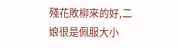殘花敗柳來的好,二娘很是佩服大小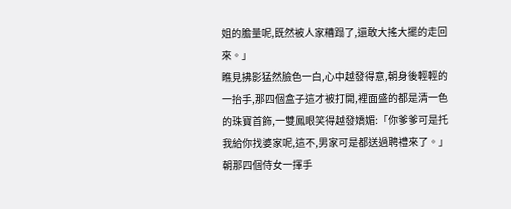姐的膽量呢,既然被人家糟蹋了,還敢大搖大擺的走回來。」
瞧見拂影猛然臉色一白,心中越發得意,朝身後輕輕的一抬手,那四個盒子這才被打開,裡面盛的都是清一色的珠寶首飾,一雙鳳眼笑得越發嬌媚:「你爹爹可是托我給你找婆家呢,這不,男家可是都送過聘禮來了。」朝那四個侍女一揮手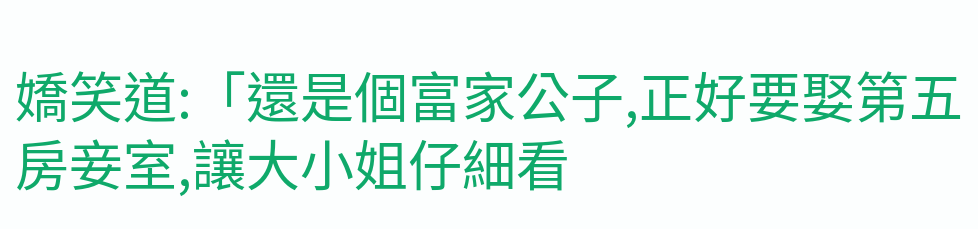嬌笑道:「還是個富家公子,正好要娶第五房妾室,讓大小姐仔細看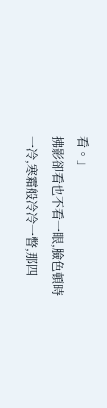看。」
拂影卻看也不看一眼,臉色頓時一冷,寒霜般冷冷一瞥,那四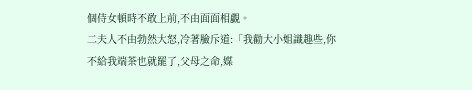個侍女頓時不敢上前,不由面面相覷。
二夫人不由勃然大怒,冷著臉斥道:「我勸大小姐識趣些,你不給我端茶也就罷了,父母之命,媒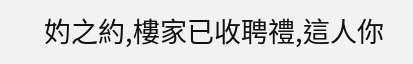妁之約,樓家已收聘禮,這人你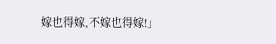嫁也得嫁,不嫁也得嫁!」